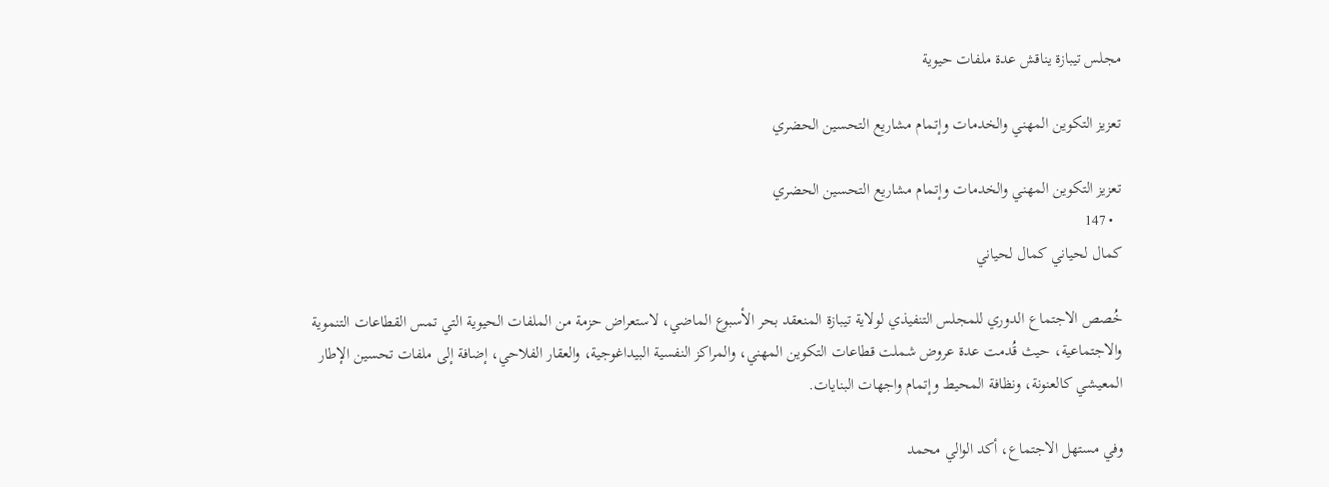مجلس تيبازة يناقش عدة ملفات حيوية

تعزيز التكوين المهني والخدمات وإتمام مشاريع التحسين الحضري

تعزيز التكوين المهني والخدمات وإتمام مشاريع التحسين الحضري
  • 147
كمال لحياني كمال لحياني

خُصص الاجتماع الدوري للمجلس التنفيذي لولاية تيبازة المنعقد بحر الأسبوع الماضي، لاستعراض حزمة من الملفات الحيوية التي تمس القطاعات التنموية والاجتماعية، حيث قُدمت عدة عروض شملت قطاعات التكوين المهني، والمراكز النفسية البيداغوجية، والعقار الفلاحي، إضافة إلى ملفات تحسين الإطار المعيشي كالعنونة، ونظافة المحيط وإتمام واجهات البنايات.

وفي مستهل الاجتماع، أكد الوالي محمد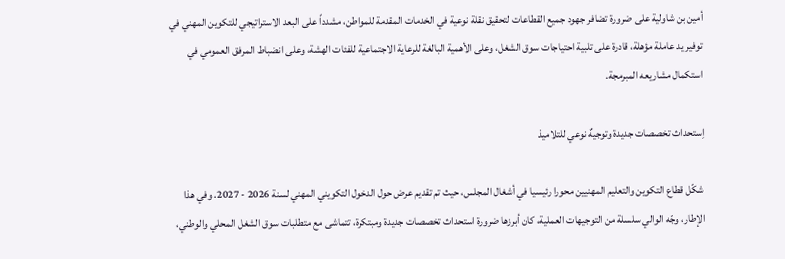أمين بن شاولية على ضرورة تضافر جهود جميع القطاعات لتحقيق نقلة نوعية في الخدمات المقدمة للمواطن، مشدداً على البعد الاستراتيجي للتكوين المهني في توفير يد عاملة مؤهلة، قادرة على تلبية احتياجات سوق الشغل، وعلى الأهمية البالغة للرعاية الاجتماعية للفئات الهشة، وعلى انضباط المرفق العمومي في استكمال مشاريعه المبرمجة.

اِستحداث تخصصات جديدة وتوجيهٌ نوعي للتلاميذ

شكّل قطاع التكوين والتعليم المهنيين محورا رئيسيا في أشغال المجلس، حيث تم تقديم عرض حول الدخول التكويني المهني لسنة 2026 - 2027. وفي هذا الإطار، وجّه الوالي سلسلة من التوجيهات العملية، كان أبرزها ضرورة استحداث تخصصات جديدة ومبتكرة، تتماشى مع متطلبات سوق الشغل المحلي والوطني،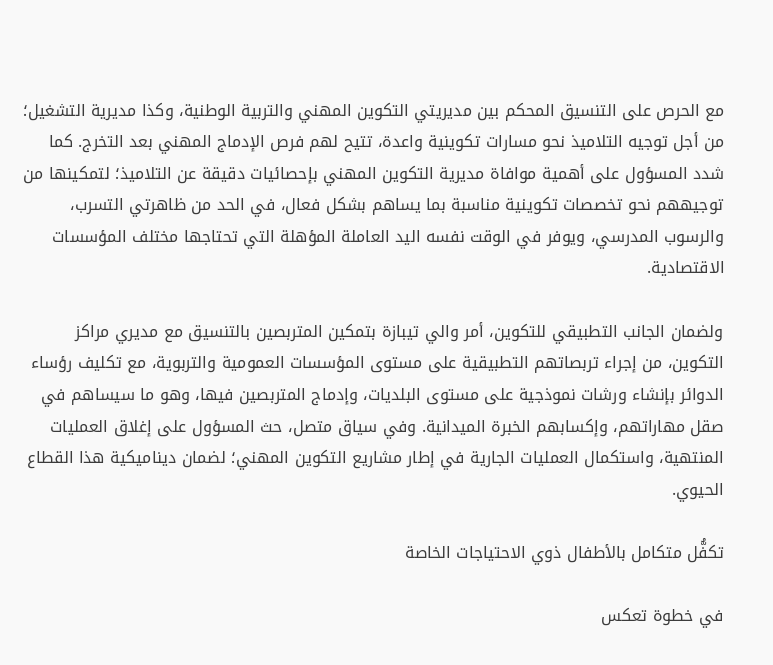مع الحرص على التنسيق المحكم بين مديريتي التكوين المهني والتربية الوطنية، وكذا مديرية التشغيل؛ من أجل توجيه التلاميذ نحو مسارات تكوينية واعدة، تتيح لهم فرص الإدماج المهني بعد التخرج. كما شدد المسؤول على أهمية موافاة مديرية التكوين المهني بإحصائيات دقيقة عن التلاميذ؛ لتمكينها من توجيههم نحو تخصصات تكوينية مناسبة بما يساهم بشكل فعال، في الحد من ظاهرتي التسرب، والرسوب المدرسي، ويوفر في الوقت نفسه اليد العاملة المؤهلة التي تحتاجها مختلف المؤسسات الاقتصادية.

ولضمان الجانب التطبيقي للتكوين، أمر والي تيبازة بتمكين المتربصين بالتنسيق مع مديري مراكز التكوين، من إجراء تربصاتهم التطبيقية على مستوى المؤسسات العمومية والتربوية، مع تكليف رؤساء الدوائر بإنشاء ورشات نموذجية على مستوى البلديات، وإدماج المتربصين فيها، وهو ما سيساهم في صقل مهاراتهم، وإكسابهم الخبرة الميدانية. وفي سياق متصل، حث المسؤول على إغلاق العمليات المنتهية، واستكمال العمليات الجارية في إطار مشاريع التكوين المهني؛ لضمان ديناميكية هذا القطاع الحيوي.

تكفُّل متكامل بالأطفال ذوي الاحتياجات الخاصة

في خطوة تعكس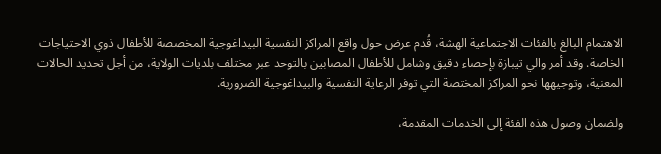الاهتمام البالغ بالفئات الاجتماعية الهشة، قُدم عرض حول واقع المراكز النفسية البيداغوجية المخصصة للأطفال ذوي الاحتياجات الخاصة. وقد أمر والي تيبازة بإحصاء دقيق وشامل للأطفال المصابين بالتوحد عبر مختلف بلديات الولاية، من أجل تحديد الحالات المعنية، وتوجيهها نحو المراكز المختصة التي توفر الرعاية النفسية والبيداغوجية الضرورية.

ولضمان وصول هذه الفئة إلى الخدمات المقدمة،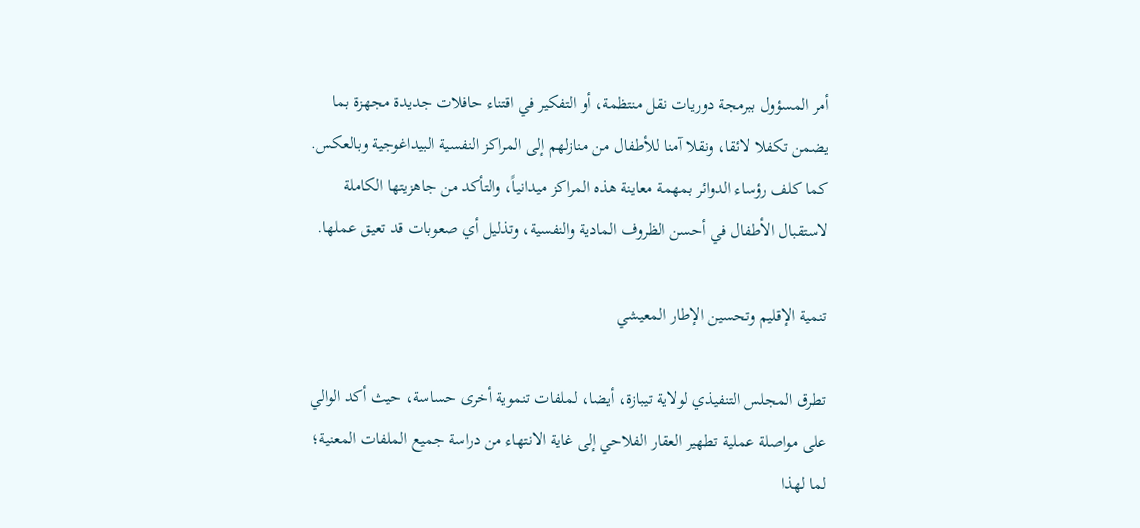أمر المسؤول ببرمجة دوريات نقل منتظمة، أو التفكير في اقتناء حافلات جديدة مجهزة بما يضمن تكفلا لائقا، ونقلا آمنا للأطفال من منازلهم إلى المراكز النفسية البيداغوجية وبالعكس. كما كلف رؤساء الدوائر بمهمة معاينة هذه المراكز ميدانياً، والتأكد من جاهزيتها الكاملة لاستقبال الأطفال في أحسن الظروف المادية والنفسية، وتذليل أي صعوبات قد تعيق عملها.

تنمية الإقليم وتحسين الإطار المعيشي

تطرق المجلس التنفيذي لولاية تيبازة، أيضا، لملفات تنموية أخرى حساسة، حيث أكد الوالي على مواصلة عملية تطهير العقار الفلاحي إلى غاية الانتهاء من دراسة جميع الملفات المعنية؛ لما لهذا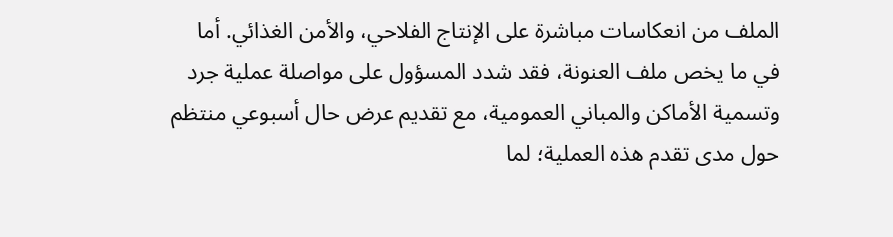الملف من انعكاسات مباشرة على الإنتاج الفلاحي، والأمن الغذائي. أما في ما يخص ملف العنونة، فقد شدد المسؤول على مواصلة عملية جرد وتسمية الأماكن والمباني العمومية، مع تقديم عرض حال أسبوعي منتظم حول مدى تقدم هذه العملية؛ لما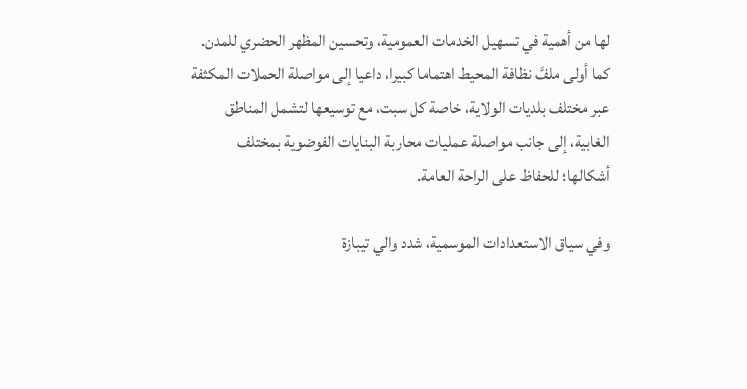لها من أهمية في تسهيل الخدمات العمومية، وتحسين المظهر الحضري للمدن. كما أولى ملفَّ نظافة المحيط اهتماما كبيرا، داعيا إلى مواصلة الحملات المكثفة عبر مختلف بلديات الولاية، خاصة كل سبت، مع توسيعها لتشمل المناطق الغابية، إلى جانب مواصلة عمليات محاربة البنايات الفوضوية بمختلف أشكالها؛ للحفاظ على الراحة العامة.

وفي سياق الاستعدادات الموسمية، شدد والي تيبازة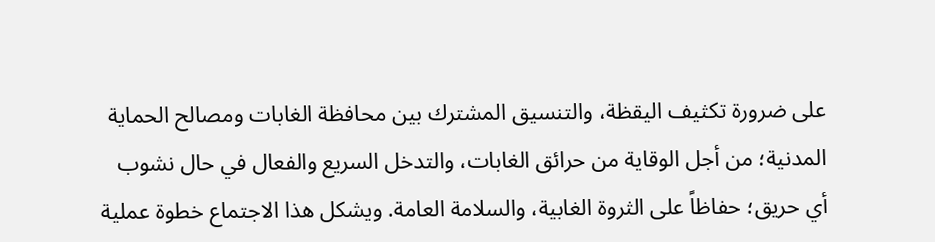على ضرورة تكثيف اليقظة، والتنسيق المشترك بين محافظة الغابات ومصالح الحماية المدنية؛ من أجل الوقاية من حرائق الغابات، والتدخل السريع والفعال في حال نشوب أي حريق؛ حفاظاً على الثروة الغابية، والسلامة العامة. ويشكل هذا الاجتماع خطوة عملية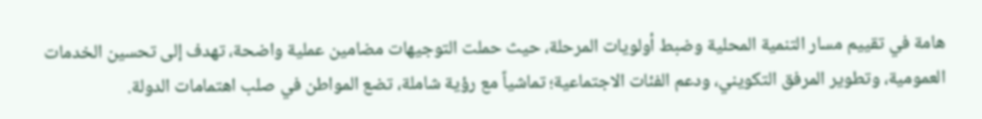هامة في تقييم مسار التنمية المحلية وضبط أولويات المرحلة، حيث حملت التوجيهات مضامين عملية واضحة، تهدف إلى تحسين الخدمات العمومية، وتطوير المرفق التكويني، ودعم الفئات الاجتماعية؛ تماشياً مع رؤية شاملة، تضع المواطن في صلب اهتمامات الدولة.